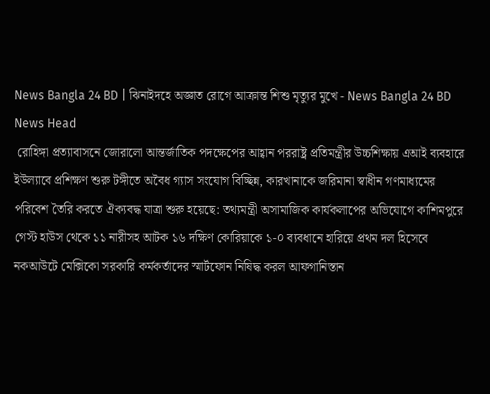News Bangla 24 BD | ঝিনাইদহে অজ্ঞাত রোগে আক্রান্ত শিশু মৃত্যুর মুখে - News Bangla 24 BD
News Head
 রোহিঙ্গা প্রত্যাবাসনে জোরালো আন্তর্জাতিক পদক্ষেপের আহ্বান পররাষ্ট্র প্রতিমন্ত্রীর উচ্চশিক্ষায় এআই ব্যবহারে ইউল্যাবে প্রশিক্ষণ শুরু টঙ্গীতে অবৈধ গ্যাস সংযোগ বিচ্ছিন্ন, কারখানাকে জরিমানা স্বাধীন গণমাধ্যমের পরিবেশ তৈরি করতে ঐক্যবদ্ধ যাত্রা শুরু হয়েছে: তথ্যমন্ত্রী অসামাজিক কার্যকলাপের অভিযোগে কাশিমপুরে গেস্ট হাউস থেকে ১১ নারীসহ আটক ১৬ দক্ষিণ কোরিয়াকে ১-০ ব্যবধানে হারিয়ে প্রথম দল হিসেবে নকআউটে মেক্সিকো সরকারি কর্মকর্তাদের স্মার্টফোন নিষিদ্ধ করল আফগানিস্তান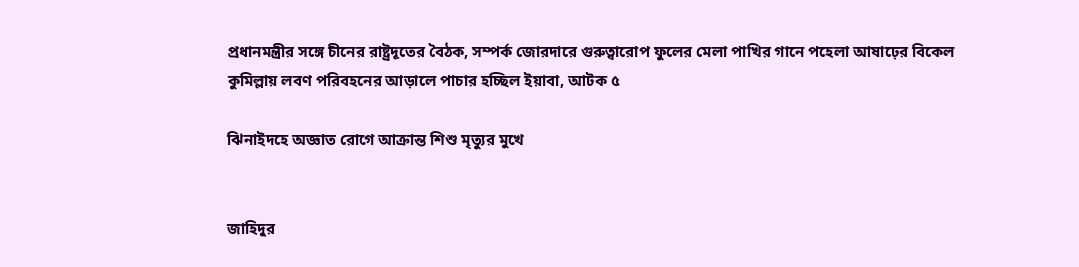প্রধানমন্ত্রীর সঙ্গে চীনের রাষ্ট্রদূতের বৈঠক, সম্পর্ক জোরদারে গুরুত্বারোপ ফুলের মেলা পাখির গানে পহেলা আষাঢ়ের বিকেল কুমিল্লায় লবণ পরিবহনের আড়ালে পাচার হচ্ছিল ইয়াবা, আটক ৫

ঝিনাইদহে অজ্ঞাত রোগে আক্রান্ত শিশু মৃত্যুর মুখে


জাহিদুর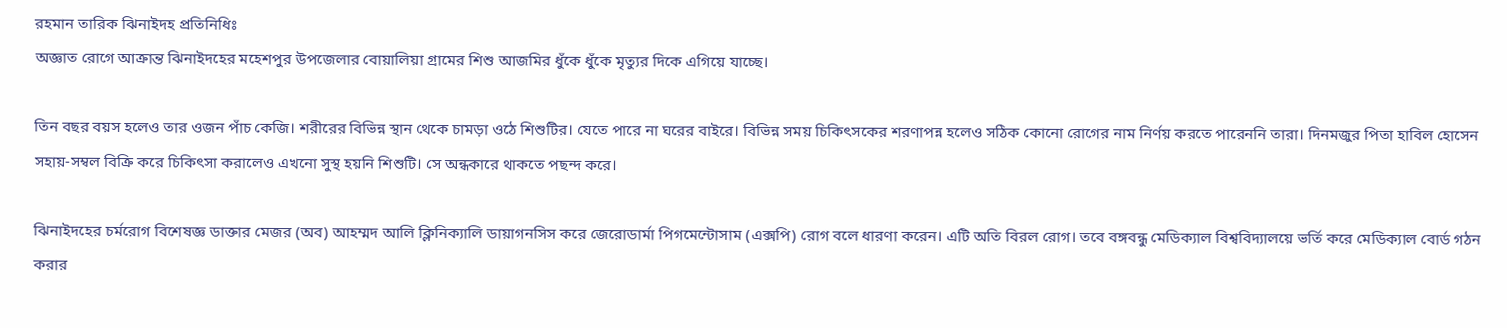রহমান তারিক ঝিনাইদহ প্রতিনিধিঃ
অজ্ঞাত রোগে আক্রান্ত ঝিনাইদহের মহেশপুর উপজেলার বোয়ালিয়া গ্রামের শিশু আজমির ধুঁকে ধুঁকে মৃত্যুর দিকে এগিয়ে যাচ্ছে।

তিন বছর বয়স হলেও তার ওজন পাঁচ কেজি। শরীরের বিভিন্ন স্থান থেকে চামড়া ওঠে শিশুটির। যেতে পারে না ঘরের বাইরে। বিভিন্ন সময় চিকিৎসকের শরণাপন্ন হলেও সঠিক কোনো রোগের নাম নির্ণয় করতে পারেননি তারা। দিনমজুর পিতা হাবিল হোসেন সহায়-সম্বল বিক্রি করে চিকিৎসা করালেও এখনো সুস্থ হয়নি শিশুটি। সে অন্ধকারে থাকতে পছন্দ করে।

ঝিনাইদহের চর্মরোগ বিশেষজ্ঞ ডাক্তার মেজর (অব) আহম্মদ আলি ক্লিনিক্যালি ডায়াগনসিস করে জেরোডার্মা পিগমেন্টোসাম (এক্সপি) রোগ বলে ধারণা করেন। এটি অতি বিরল রোগ। তবে বঙ্গবন্ধু মেডিক্যাল বিশ্ববিদ্যালয়ে ভর্তি করে মেডিক্যাল বোর্ড গঠন করার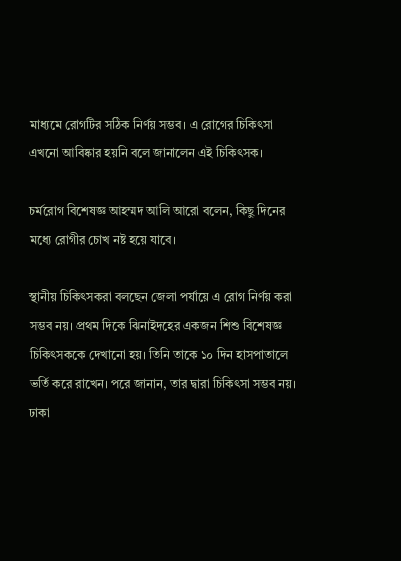মাধ্যমে রোগটির সঠিক নির্ণয় সম্ভব। এ রোগের চিকিৎসা এখনো আবিষ্কার হয়নি বলে জানালেন এই চিকিৎসক।

চর্মরোগ বিশেষজ্ঞ আহম্মদ আলি আরো বলেন, কিছু দিনের মধ্যে রোগীর চোখ নষ্ট হয়ে যাবে।

স্থানীয় চিকিৎসকরা বলছেন জেলা পর্যায়ে এ রোগ নির্ণয় করা সম্ভব নয়। প্রথম দিকে ঝিনাইদহের একজন শিশু বিশেষজ্ঞ চিকিৎসককে দেখানো হয়। তিনি তাকে ১০ দিন হাসপাতালে ভর্তি করে রাখেন। পরে জানান, তার দ্বারা চিকিৎসা সম্ভব নয়। ঢাকা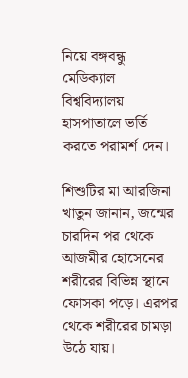নিয়ে বঙ্গবন্ধু মেডিক্যাল বিশ্ববিদ্যালয় হাসপাতালে ভর্তি করতে পরামর্শ দেন।

শিশুটির মা আরজিনা খাতুন জানান, জন্মের চারদিন পর থেকে আজমীর হোসেনের শরীরের বিভিন্ন স্থানে ফোসকা পড়ে। এরপর থেকে শরীরের চামড়া উঠে যায়।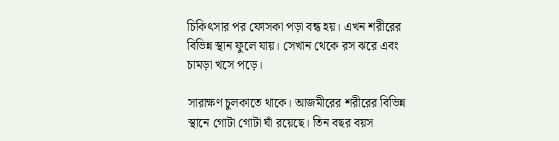চিকিৎসার পর ফোসকা পড়া বন্ধ হয়। এখন শরীরের বিভিন্ন স্থান ফুলে যায়। সেখান থেকে রস ঝরে এবং চামড়া খসে পড়ে।

সারাক্ষণ চুলকাতে থাকে। আজমীরের শরীরের বিভিন্ন স্থানে গোটা গোটা ঘাঁ রয়েছে। তিন বছর বয়স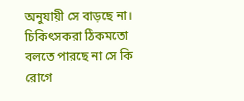অনুযায়ী সে বাড়ছে না। চিকিৎসকরা ঠিকমতো বলতে পারছে না সে কি রোগে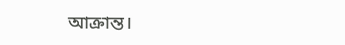আক্রান্ত।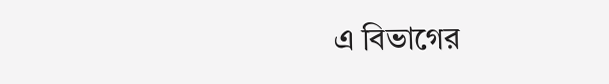এ বিভাগের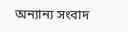অন্যান্য সংবাদ